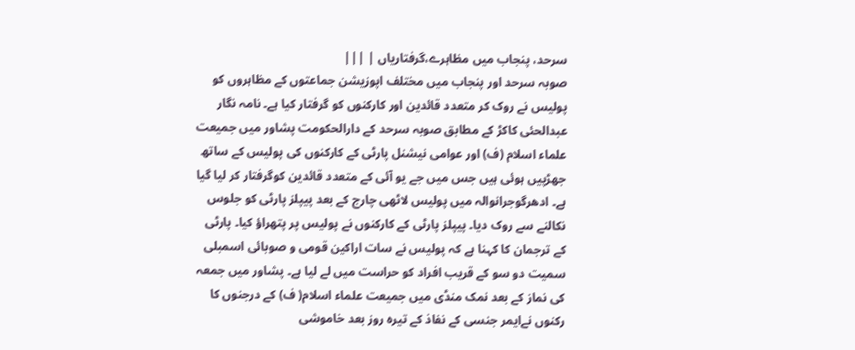سرحد، پنجاب میں مظاہرے،گرفتاریاں | |||
صوبہ سرحد اور پنجاب میں مختلف اپوزیشن جماعتوں کے مظاہروں کو پولیس نے روک کر متعدد قائدین اور کارکنوں کو گرفتار کیا ہے۔ نامہ نگار عبدالحئی کاکڑ کے مطابق صوبہ سرحد کے دارالحکومت پشاور میں جمیعت علماء اسلام (ف) اور عوامی نیشنل پارٹی کے کارکنوں کی پولیس کے ساتھ جھڑپیں ہوئی ہیں جس میں جے یو آئی کے متعدد قائدین کوگرفتار کر لیا گیا ہے۔ ادھرگوجرانوالہ میں پولیس لاٹھی چارج کے بعد پیپلز پارٹی کو جلوس نکالنے سے روک دیا۔ پیپلز پارٹی کے کارکنوں نے پولیس پر پتھراؤ کیا۔ پارٹی کے ترجمان کا کہنا ہے کہ پولیس نے سات اراکین قومی و صوبائی اسمبلی سمیت دو سو کے قریب افراد کو حراست میں لے لیا ہے۔ پشاور میں جمعہ کی نماز کے بعد نمک منڈی میں جمیعت علماء اسلام( ف) کے درجنوں کا رکنوں نےایمر جنسی کے نفاذ کے تیرہ روز بعد خاموشی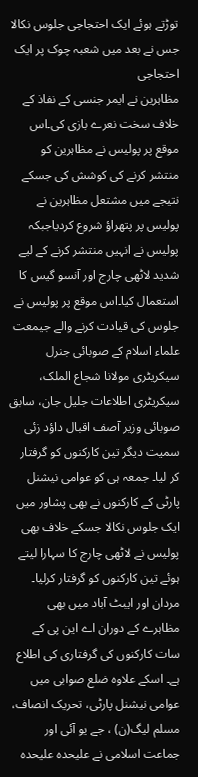توڑتے ہوئے ایک احتجاجی جلوس نکالا جس نے بعد میں شعبہ چوک پر ایک احتجاجی
مظاہرین نے ایمر جنسی کے نفاذ کے خلاف سخت نعرے بازی کی۔اس موقع پر پولیس نے مظاہرین کو منتشر کرنے کی کوشش کی جسکے نتیجے میں مشتعل مظاہرین نے پولیس پر پتھراؤ شروع کردیاجبکہ پولیس نے انہیں منتشر کرنے کے لیے شدید لاٹھی چارج اور آنسو گیس کا استعمال کیا۔اس موقع پر پولیس نے جلوس کی قیادت کرنے والے جیمعت علماء اسلام کے صوبائی جنرل سیکریٹری مولانا شجاع الملک، سیکریٹری اطلاعات جلیل جان، سابق صوبائی وزیر آصف اقبال داؤد زئی سمیت دیگر تین کارکنوں کو گرفتار کر لیا۔ جمعہ ہی کو عوامی نیشنل پارٹی کے کارکنوں نے بھی پشاور میں ایک جلوس نکالا جسکے خلاف بھی پولیس نے لاٹھی چارج کا سہارا لیتے ہوئے تین کارکنوں کو گرفتار کرلیا۔ مردان اور ایبٹ آباد میں بھی مظاہرے کے دوران اے این پی کے سات کارکنوں کی گرفتاری کی اطلاع ہے۔ اسکے علاوہ ضلع صوابی میں عوامی نیشنل پارٹی، تحریک انصاف، مسلم لیگ(ن) ، جے یو آئی اور جماعت اسلامی نے علیحدہ علیحدہ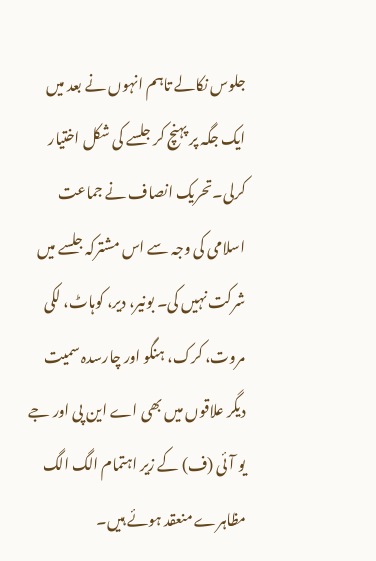جلوس نکالے تاہم انہوں نے بعد میں ایک جگہ پر پہنچ کر جلسے کی شکل اختیار کرلی۔تحریک انصاف نے جماعت اسلامی کی وجہ سے اس مشترکہ جلسے میں شرکت نہیں کی۔ بونیر، دیر، کوہاٹ، لکی مروت، کرک، ہنگو اور چارسدہ سمیت دیگر علاقوں میں بھی اے این پی اور جے یو آئی (ف) کے زیر اہتمام الگ الگ مظاہرے منعقد ہوئے ہیں۔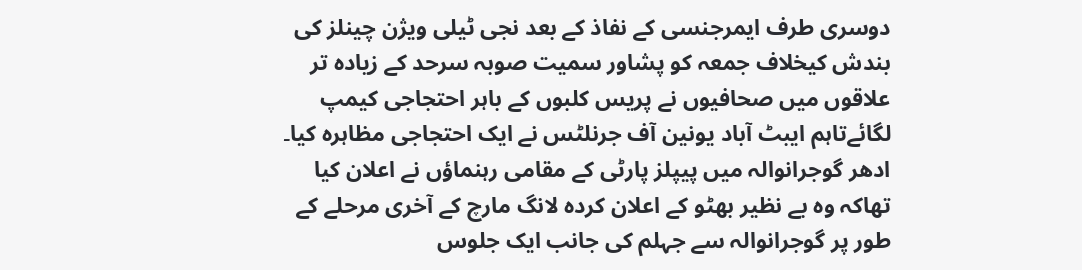دوسری طرف ایمرجنسی کے نفاذ کے بعد نجی ٹیلی ویژن چینلز کی بندش کیخلاف جمعہ کو پشاور سمیت صوبہ سرحد کے زیادہ تر علاقوں میں صحافیوں نے پریس کلبوں کے باہر احتجاجی کیمپ لگائےتاہم ایبٹ آباد یونین آف جرنلٹس نے ایک احتجاجی مظاہرہ کیا۔ ادھر گوجرانوالہ میں پیپلز پارٹی کے مقامی رہنماؤں نے اعلان کیا تھاکہ وہ بے نظیر بھٹو کے اعلان کردہ لانگ مارچ کے آخری مرحلے کے طور پر گوجرانوالہ سے جہلم کی جانب ایک جلوس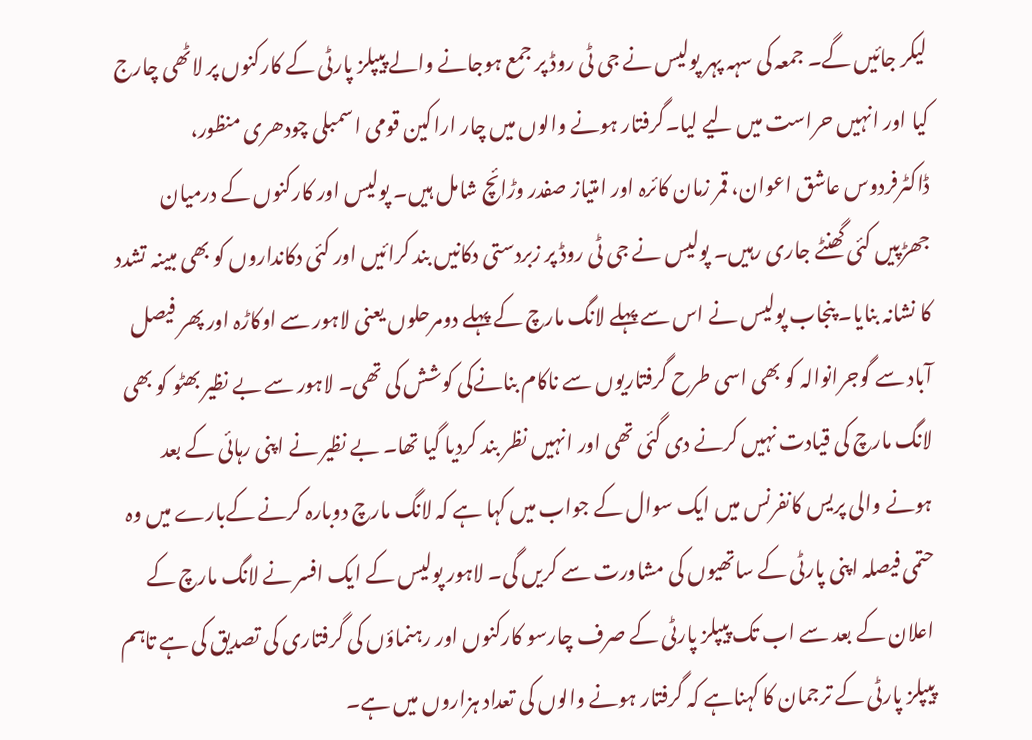لیکر جائیں گے۔ جمعہ کی سہہ پہر پولیس نے جی ٹی روڈ پر جمع ہوجانے والے پیپلز پارٹی کے کارکنوں پر لاٹھی چارج کیا اور انہیں حراست میں لیے لیا۔گرفتار ہونے والوں میں چار اراکین قومی اسمبلی چودھری منظور، ڈاکٹرفردوس عاشق اعوان، قمر زمان کائرہ اور امتیاز صفدر وڑائچ شامل ہیں۔ پولیس اور کارکنوں کے درمیان جھڑپیں کئی گھنٹے جاری رہیں۔ پولیس نے جی ٹی روڈ پر زبردستی دکانیں بند کرائیں اور کئی دکانداروں کو بھی مبینہ تشدد کا نشانہ بنایا۔ پنجاب پولیس نے اس سے پہلے لانگ مارچ کے پہلے دومرحلوں یعنی لاہور سے اوکاڑہ اور پھر فیصل آباد سے گوجرانوالہ کو بھی اسی طرح گرفتاریوں سے ناکام بنانےکی کوشش کی تھی۔ لاہور سے بے نظیر بھٹو کو بھی لانگ مارچ کی قیادت نہیں کرنے دی گئی تھی اور انہیں نظر بند کردیا گیا تھا۔ بے نظیر نے اپنی رہائی کے بعد ہونے والی پریس کانفرنس میں ایک سوال کے جواب میں کہا ہے کہ لانگ مارچ دوبارہ کرنے کےبارے میں وہ حتمی فیصلہ اپنی پارٹی کے ساتھیوں کی مشاورت سے کریں گی۔ لاہور پولیس کے ایک افسر نے لانگ مارچ کے اعلان کے بعد سے اب تک پیپلز پارٹی کے صرف چارسو کارکنوں اور رہنماؤں کی گرفتاری کی تصدیق کی ہے تاہم پیپلز پارٹی کے ترجمان کا کہناہے کہ گرفتار ہونے والوں کی تعداد ہزاروں میں ہے۔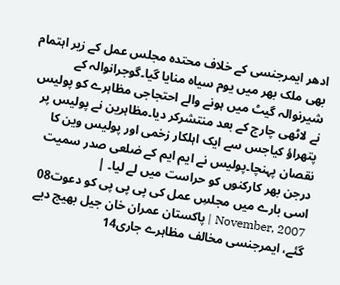ادھر ایمرجنسی کے خلاف محتدہ مجلس عمل کے زیر اہتمام بھی ملک بھر میں یوم سیاہ منایا گیا۔گوجرانوالہ کے شیرنوالہ گیٹ میں ہونے والے احتجاجی مظاہرے کو پولیس نے لاٹھی چارج کے بعد منتشرکر دیا۔مظاہرین نے پولیس پر پتھراؤ کیاجس سے ایک اہلکار زخمی اور پولیس وین کا نقصان پہنچا۔پولیس نے ایم ایم کے ضلعی صدر سمیت درجن بھر کارکنوں کو حراست میں لے لیا۔ |
اسی بارے میں مجلسِ عمل کی پی پی پی کو دعوت08 November, 2007 | پاکستان عمران خان جیل بھیج دیے گئے، ایمرجنسی مخالف مظاہرے جاری14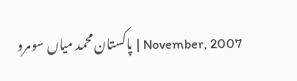November, 2007 | پاکستان محمد میاں سومرو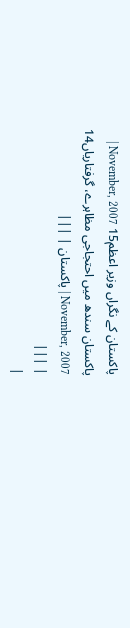پاکستان کے نگراں وزیر اعظم15 November, 2007 | پاکستان سندھ میں احتجاجی مظاہرے، گرفتاریاں14 November, 2007 | پاکستان | |||
| |||
|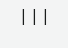|||